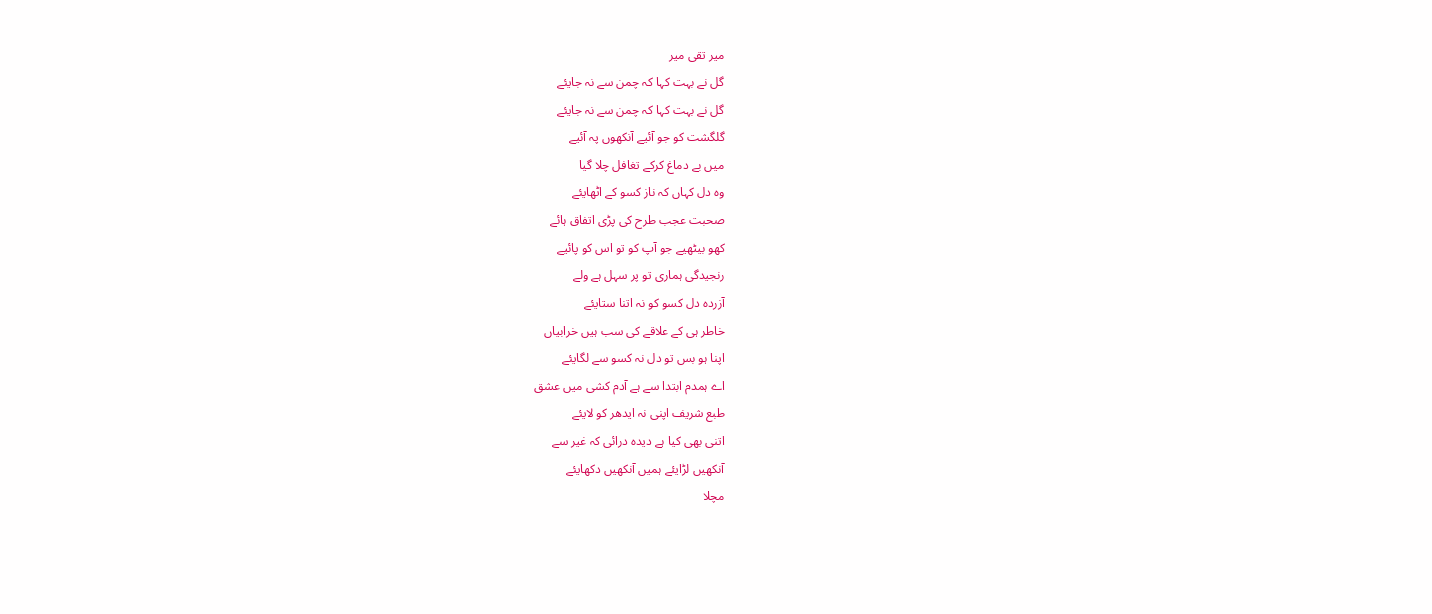میر تقی میر
گل نے بہت کہا کہ چمن سے نہ جایئے
گل نے بہت کہا کہ چمن سے نہ جایئے
گلگشت کو جو آئیے آنکھوں پہ آئیے
میں بے دماغ کرکے تغافل چلا گیا
وہ دل کہاں کہ ناز کسو کے اٹھایئے
صحبت عجب طرح کی پڑی اتفاق ہائے
کھو بیٹھیے جو آپ کو تو اس کو پائیے
رنجیدگی ہماری تو پر سہل ہے ولے
آزردہ دل کسو کو نہ اتنا ستایئے
خاطر ہی کے علاقے کی سب ہیں خرابیاں
اپنا ہو بس تو دل نہ کسو سے لگایئے
اے ہمدم ابتدا سے ہے آدم کشی میں عشق
طبع شریف اپنی نہ ایدھر کو لایئے
اتنی بھی کیا ہے دیدہ درائی کہ غیر سے
آنکھیں لڑایئے ہمیں آنکھیں دکھایئے
مچلا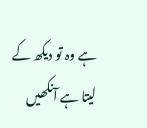ہے وہ تو دیکھ کے لیتا ہے آنکھیں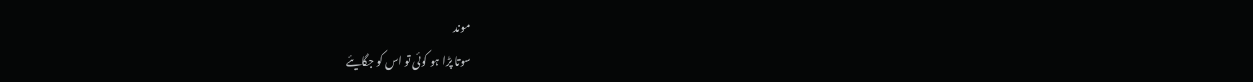موند
سوتا پڑا ہو کوئی تو اس کو جگایئے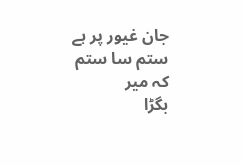جان غیور پر ہے ستم سا ستم کہ میر
بگڑا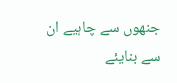جنھوں سے چاہیے ان سے بنایئے